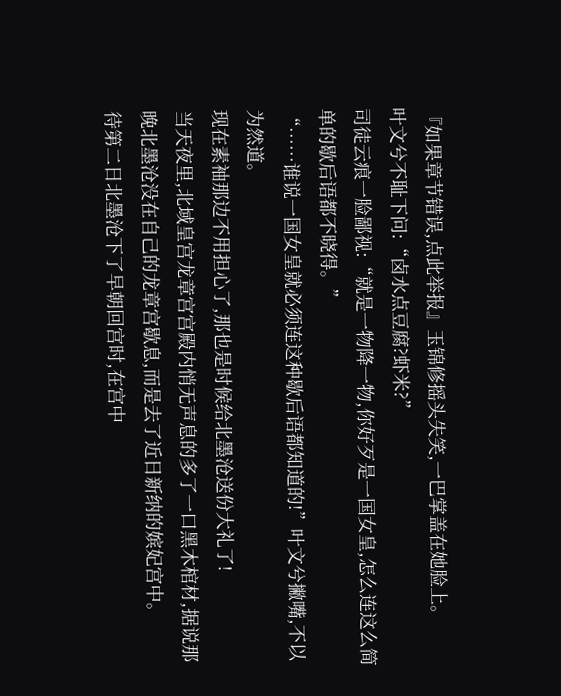『如果章节错误,点此举报』玉锦修摇头失笑,一巴掌盖在她脸上。
叶文兮不耻下问:“卤水点豆腐?虾米?”
司徒云痕一脸鄙视:“就是一物降一物,你好歹是一国女皇,怎么连这么简单的歇后语都不晓得。”
“……谁说一国女皇就必须连这种歇后语都知道的!”叶文兮撇嘴,不以为然道。
现在素袖那边不用担心了,那也是时候给北墨沧送份大礼了!
当天夜里,北域皇宫龙章宫宫殿内悄无声息的多了一口黑木棺材,据说那晚北墨沧没在自己的龙章宫歇息,而是去了近日新纳的嫔妃宫中。
待第二日北墨沧下了早朝回宫时,在宫中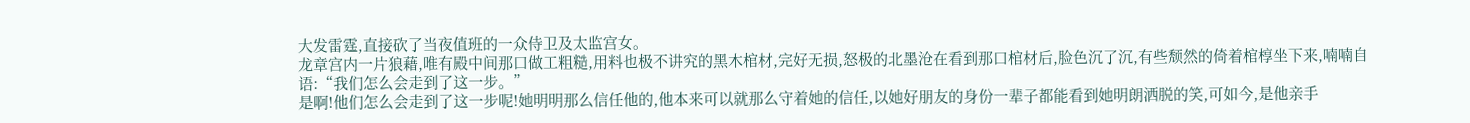大发雷霆,直接砍了当夜值班的一众侍卫及太监宫女。
龙章宫内一片狼藉,唯有殿中间那口做工粗糙,用料也极不讲究的黑木棺材,完好无损,怒极的北墨沧在看到那口棺材后,脸色沉了沉,有些颓然的倚着棺椁坐下来,喃喃自语:“我们怎么会走到了这一步。”
是啊!他们怎么会走到了这一步呢!她明明那么信任他的,他本来可以就那么守着她的信任,以她好朋友的身份一辈子都能看到她明朗洒脱的笑,可如今,是他亲手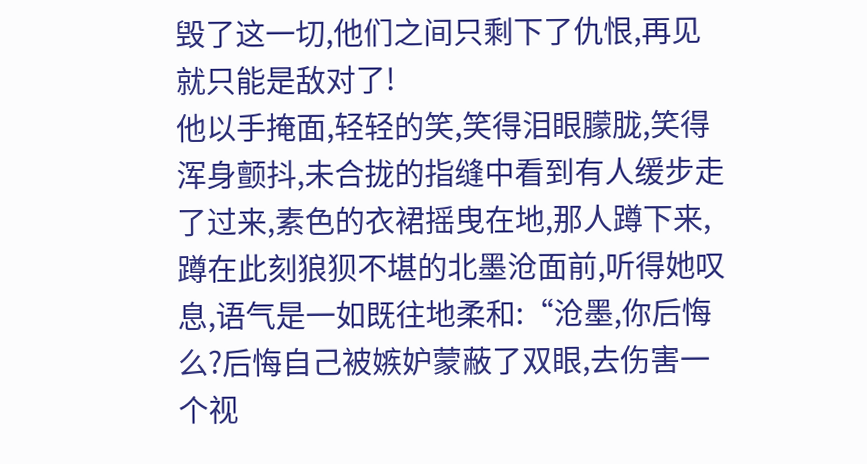毁了这一切,他们之间只剩下了仇恨,再见就只能是敌对了!
他以手掩面,轻轻的笑,笑得泪眼朦胧,笑得浑身颤抖,未合拢的指缝中看到有人缓步走了过来,素色的衣裙摇曳在地,那人蹲下来,蹲在此刻狼狈不堪的北墨沧面前,听得她叹息,语气是一如既往地柔和:“沧墨,你后悔么?后悔自己被嫉妒蒙蔽了双眼,去伤害一个视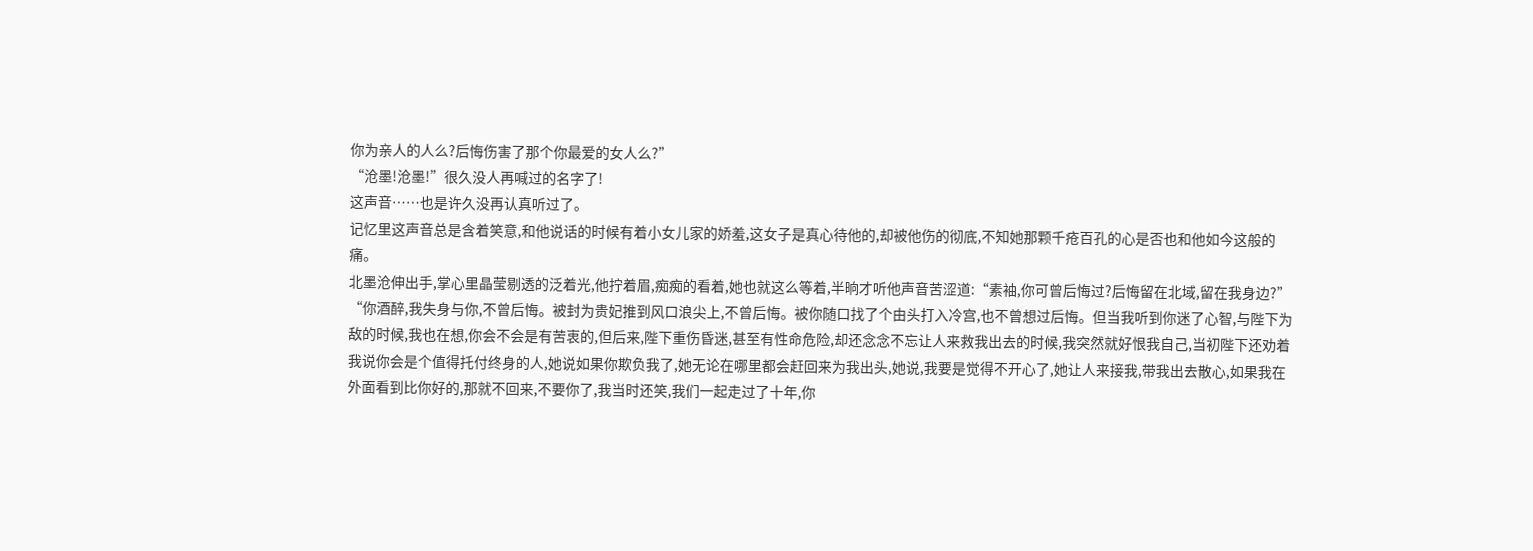你为亲人的人么?后悔伤害了那个你最爱的女人么?”
“沧墨!沧墨!”很久没人再喊过的名字了!
这声音……也是许久没再认真听过了。
记忆里这声音总是含着笑意,和他说话的时候有着小女儿家的娇羞,这女子是真心待他的,却被他伤的彻底,不知她那颗千疮百孔的心是否也和他如今这般的痛。
北墨沧伸出手,掌心里晶莹剔透的泛着光,他拧着眉,痴痴的看着,她也就这么等着,半晌才听他声音苦涩道:“素袖,你可曾后悔过?后悔留在北域,留在我身边?”
“你酒醉,我失身与你,不曾后悔。被封为贵妃推到风口浪尖上,不曾后悔。被你随口找了个由头打入冷宫,也不曾想过后悔。但当我听到你迷了心智,与陛下为敌的时候,我也在想,你会不会是有苦衷的,但后来,陛下重伤昏迷,甚至有性命危险,却还念念不忘让人来救我出去的时候,我突然就好恨我自己,当初陛下还劝着我说你会是个值得托付终身的人,她说如果你欺负我了,她无论在哪里都会赶回来为我出头,她说,我要是觉得不开心了,她让人来接我,带我出去散心,如果我在外面看到比你好的,那就不回来,不要你了,我当时还笑,我们一起走过了十年,你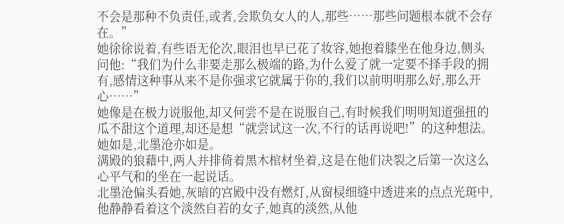不会是那种不负责任,或者,会欺负女人的人,那些……那些问题根本就不会存在。”
她徐徐说着,有些语无伦次,眼泪也早已花了妆容,她抱着膝坐在他身边,侧头问他:“我们为什么非要走那么极端的路,为什么爱了就一定要不择手段的拥有,感情这种事从来不是你强求它就属于你的,我们以前明明那么好,那么开心……”
她像是在极力说服他,却又何尝不是在说服自己,有时候我们明明知道强扭的瓜不甜这个道理,却还是想“就尝试这一次,不行的话再说吧!”的这种想法。
她如是,北墨沧亦如是。
满殿的狼藉中,两人并排倚着黑木棺材坐着,这是在他们决裂之后第一次这么心平气和的坐在一起说话。
北墨沧偏头看她,灰暗的宫殿中没有燃灯,从窗棂细缝中透进来的点点光斑中,他静静看着这个淡然自若的女子,她真的淡然,从他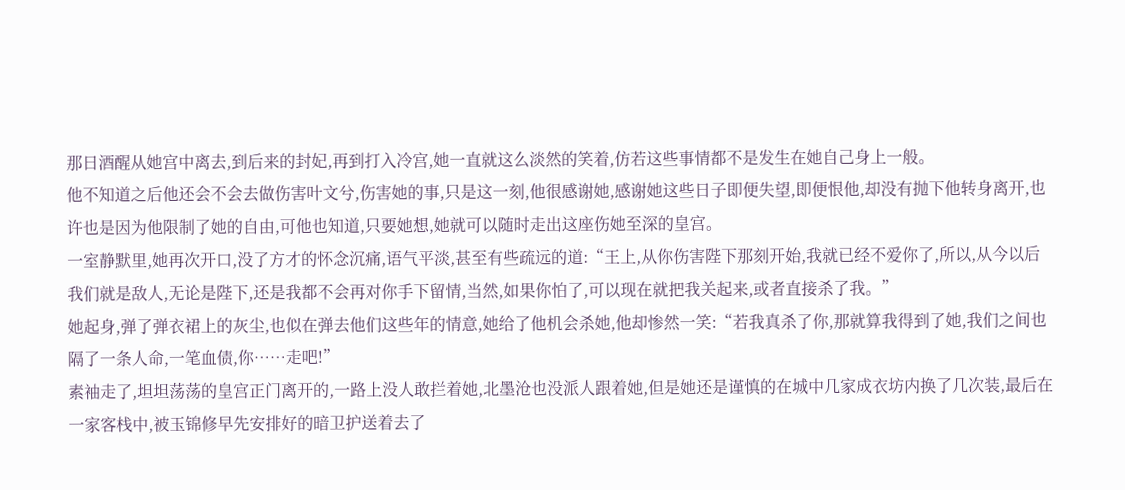那日酒醒从她宫中离去,到后来的封妃,再到打入冷宫,她一直就这么淡然的笑着,仿若这些事情都不是发生在她自己身上一般。
他不知道之后他还会不会去做伤害叶文兮,伤害她的事,只是这一刻,他很感谢她,感谢她这些日子即便失望,即便恨他,却没有抛下他转身离开,也许也是因为他限制了她的自由,可他也知道,只要她想,她就可以随时走出这座伤她至深的皇宫。
一室静默里,她再次开口,没了方才的怀念沉痛,语气平淡,甚至有些疏远的道:“王上,从你伤害陛下那刻开始,我就已经不爱你了,所以,从今以后我们就是敌人,无论是陛下,还是我都不会再对你手下留情,当然,如果你怕了,可以现在就把我关起来,或者直接杀了我。”
她起身,弹了弹衣裙上的灰尘,也似在弹去他们这些年的情意,她给了他机会杀她,他却惨然一笑:“若我真杀了你,那就算我得到了她,我们之间也隔了一条人命,一笔血债,你……走吧!”
素袖走了,坦坦荡荡的皇宫正门离开的,一路上没人敢拦着她,北墨沧也没派人跟着她,但是她还是谨慎的在城中几家成衣坊内换了几次装,最后在一家客栈中,被玉锦修早先安排好的暗卫护送着去了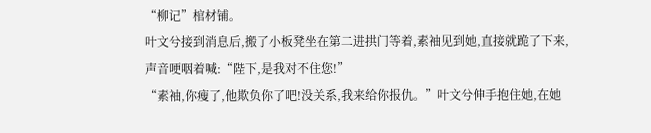“柳记”棺材铺。
叶文兮接到消息后,搬了小板凳坐在第二进拱门等着,素袖见到她,直接就跪了下来,声音哽咽着喊:“陛下,是我对不住您!”
“素袖,你瘦了,他欺负你了吧!没关系,我来给你报仇。”叶文兮伸手抱住她,在她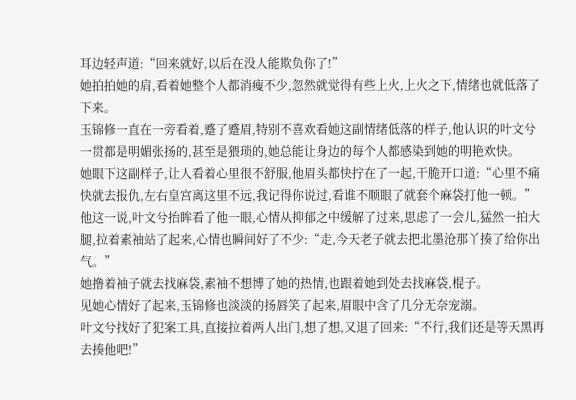耳边轻声道:“回来就好,以后在没人能欺负你了!”
她拍拍她的肩,看着她整个人都消瘦不少,忽然就觉得有些上火,上火之下,情绪也就低落了下来。
玉锦修一直在一旁看着,蹙了蹙眉,特别不喜欢看她这副情绪低落的样子,他认识的叶文兮一贯都是明媚张扬的,甚至是猥琐的,她总能让身边的每个人都感染到她的明艳欢快。
她眼下这副样子,让人看着心里很不舒服,他眉头都快拧在了一起,干脆开口道:“心里不痛快就去报仇,左右皇宫离这里不远,我记得你说过,看谁不顺眼了就套个麻袋打他一顿。”
他这一说,叶文兮抬眸看了他一眼,心情从抑郁之中缓解了过来,思虑了一会儿,猛然一拍大腿,拉着素袖站了起来,心情也瞬间好了不少:“走,今天老子就去把北墨沧那丫揍了给你出气。”
她撸着袖子就去找麻袋,素袖不想博了她的热情,也跟着她到处去找麻袋,棍子。
见她心情好了起来,玉锦修也淡淡的扬唇笑了起来,眉眼中含了几分无奈宠溺。
叶文兮找好了犯案工具,直接拉着两人出门,想了想,又退了回来:“不行,我们还是等天黑再去揍他吧!”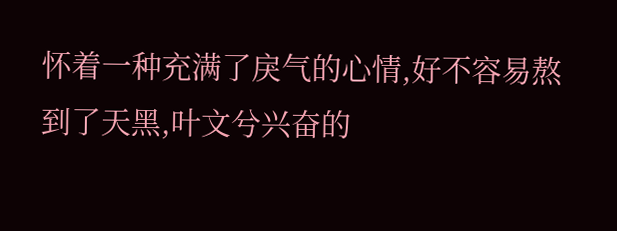怀着一种充满了戾气的心情,好不容易熬到了天黑,叶文兮兴奋的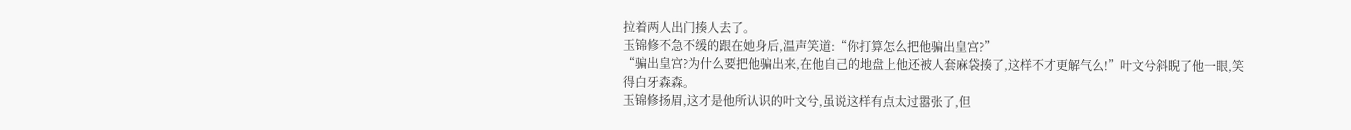拉着两人出门揍人去了。
玉锦修不急不缓的跟在她身后,温声笑道:“你打算怎么把他骗出皇宫?”
“骗出皇宫?为什么要把他骗出来,在他自己的地盘上他还被人套麻袋揍了,这样不才更解气么!”叶文兮斜睨了他一眼,笑得白牙森森。
玉锦修扬眉,这才是他所认识的叶文兮,虽说这样有点太过嚣张了,但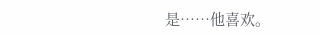是……他喜欢。